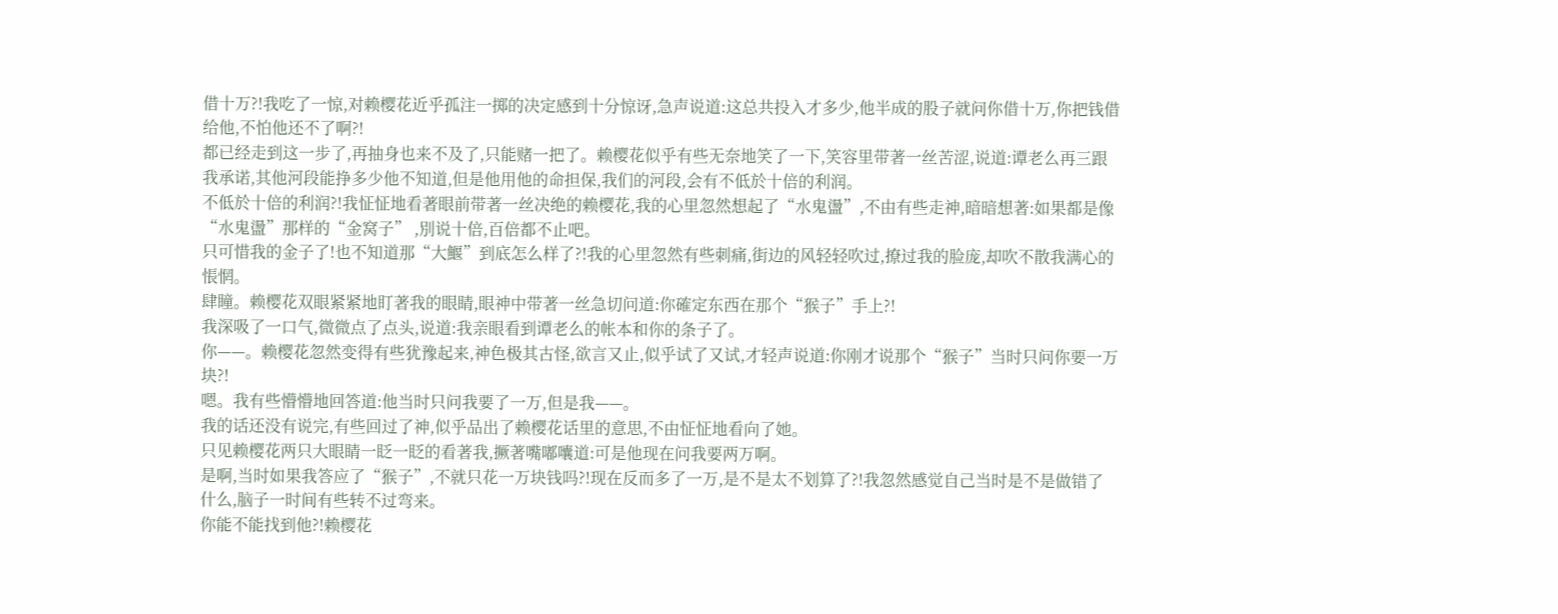借十万?!我吃了一惊,对赖樱花近乎孤注一掷的决定感到十分惊讶,急声说道:这总共投入才多少,他半成的股子就问你借十万,你把钱借给他,不怕他还不了啊?!
都已经走到这一步了,再抽身也来不及了,只能赌一把了。赖樱花似乎有些无奈地笑了一下,笑容里带著一丝苦涩,说道:谭老么再三跟我承诺,其他河段能挣多少他不知道,但是他用他的命担保,我们的河段,会有不低於十倍的利润。
不低於十倍的利润?!我怔怔地看著眼前带著一丝决绝的赖樱花,我的心里忽然想起了“水鬼盪”,不由有些走神,暗暗想著:如果都是像“水鬼盪”那样的“金窝子” ,別说十倍,百倍都不止吧。
只可惜我的金子了!也不知道那“大鰋”到底怎么样了?!我的心里忽然有些刺痛,街边的风轻轻吹过,撩过我的脸庞,却吹不散我满心的悵惘。
肆瞳。赖樱花双眼紧紧地盯著我的眼睛,眼神中带著一丝急切问道:你確定东西在那个“猴子”手上?!
我深吸了一口气,微微点了点头,说道:我亲眼看到谭老么的帐本和你的条子了。
你——。赖樱花忽然变得有些犹豫起来,神色极其古怪,欲言又止,似乎试了又试,才轻声说道:你刚才说那个“猴子”当时只问你要一万块?!
嗯。我有些懵懵地回答道:他当时只问我要了一万,但是我——。
我的话还没有说完,有些回过了神,似乎品出了赖樱花话里的意思,不由怔怔地看向了她。
只见赖樱花两只大眼睛一眨一眨的看著我,撅著嘴嘟囔道:可是他现在问我要两万啊。
是啊,当时如果我答应了“猴子”,不就只花一万块钱吗?!现在反而多了一万,是不是太不划算了?!我忽然感觉自己当时是不是做错了什么,脑子一时间有些转不过弯来。
你能不能找到他?!赖樱花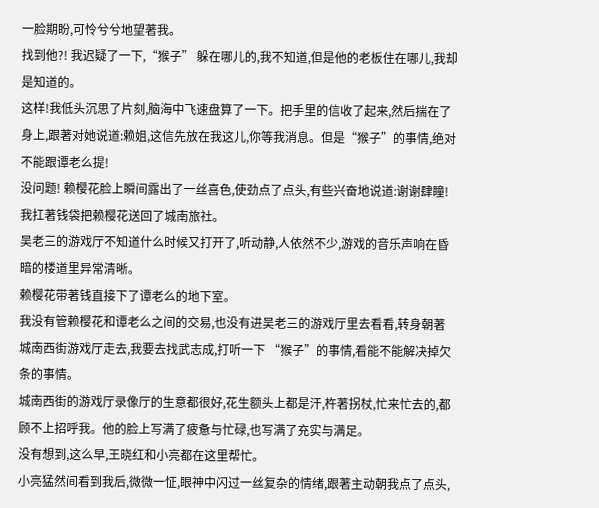一脸期盼,可怜兮兮地望著我。
找到他?! 我迟疑了一下,“猴子” 躲在哪儿的,我不知道,但是他的老板住在哪儿,我却是知道的。
这样!我低头沉思了片刻,脑海中飞速盘算了一下。把手里的信收了起来,然后揣在了身上,跟著对她说道:赖姐,这信先放在我这儿,你等我消息。但是“猴子”的事情,绝对不能跟谭老么提!
没问题! 赖樱花脸上瞬间露出了一丝喜色,使劲点了点头,有些兴奋地说道:谢谢肆瞳!
我扛著钱袋把赖樱花送回了城南旅社。
吴老三的游戏厅不知道什么时候又打开了,听动静,人依然不少,游戏的音乐声响在昏暗的楼道里异常清晰。
赖樱花带著钱直接下了谭老么的地下室。
我没有管赖樱花和谭老么之间的交易,也没有进吴老三的游戏厅里去看看,转身朝著城南西街游戏厅走去,我要去找武志成,打听一下 “猴子”的事情,看能不能解决掉欠条的事情。
城南西街的游戏厅录像厅的生意都很好,花生额头上都是汗,杵著拐杖,忙来忙去的,都顾不上招呼我。他的脸上写满了疲惫与忙碌,也写满了充实与满足。
没有想到,这么早,王晓红和小亮都在这里帮忙。
小亮猛然间看到我后,微微一怔,眼神中闪过一丝复杂的情绪,跟著主动朝我点了点头,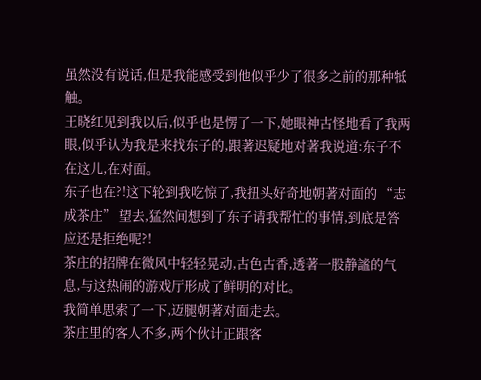虽然没有说话,但是我能感受到他似乎少了很多之前的那种牴触。
王晓红见到我以后,似乎也是愣了一下,她眼神古怪地看了我两眼,似乎认为我是来找东子的,跟著迟疑地对著我说道:东子不在这儿,在对面。
东子也在?!这下轮到我吃惊了,我扭头好奇地朝著对面的 “志成茶庄” 望去,猛然间想到了东子请我帮忙的事情,到底是答应还是拒绝呢?!
茶庄的招牌在微风中轻轻晃动,古色古香,透著一股静謐的气息,与这热闹的游戏厅形成了鲜明的对比。
我简单思索了一下,迈腿朝著对面走去。
茶庄里的客人不多,两个伙计正跟客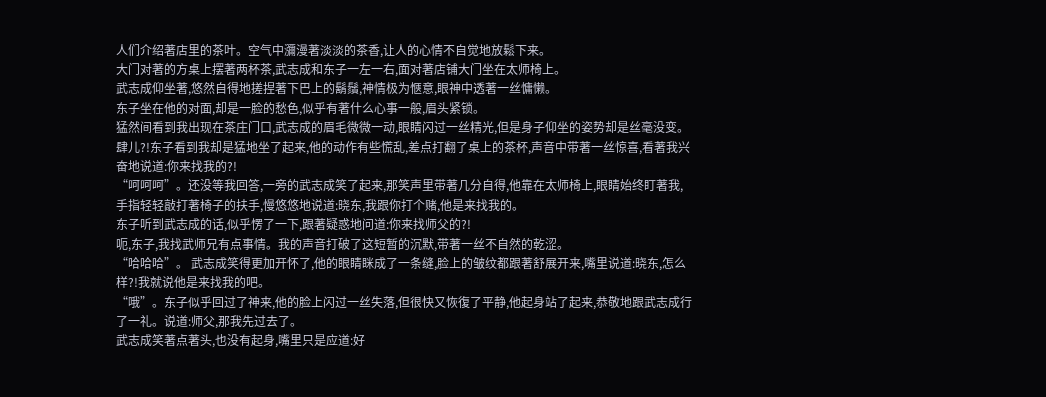人们介绍著店里的茶叶。空气中瀰漫著淡淡的茶香,让人的心情不自觉地放鬆下来。
大门对著的方桌上摆著两杯茶,武志成和东子一左一右,面对著店铺大门坐在太师椅上。
武志成仰坐著,悠然自得地搓捏著下巴上的鬍鬚,神情极为愜意,眼神中透著一丝慵懒。
东子坐在他的对面,却是一脸的愁色,似乎有著什么心事一般,眉头紧锁。
猛然间看到我出现在茶庄门口,武志成的眉毛微微一动,眼睛闪过一丝精光,但是身子仰坐的姿势却是丝毫没变。
肆儿?!东子看到我却是猛地坐了起来,他的动作有些慌乱,差点打翻了桌上的茶杯,声音中带著一丝惊喜,看著我兴奋地说道:你来找我的?!
“呵呵呵”。还没等我回答,一旁的武志成笑了起来,那笑声里带著几分自得,他靠在太师椅上,眼睛始终盯著我,手指轻轻敲打著椅子的扶手,慢悠悠地说道:晓东,我跟你打个赌,他是来找我的。
东子听到武志成的话,似乎愣了一下,跟著疑惑地问道:你来找师父的?!
呃,东子,我找武师兄有点事情。我的声音打破了这短暂的沉默,带著一丝不自然的乾涩。
“哈哈哈”。 武志成笑得更加开怀了,他的眼睛眯成了一条缝,脸上的皱纹都跟著舒展开来,嘴里说道:晓东,怎么样?!我就说他是来找我的吧。
“哦”。东子似乎回过了神来,他的脸上闪过一丝失落,但很快又恢復了平静,他起身站了起来,恭敬地跟武志成行了一礼。说道:师父,那我先过去了。
武志成笑著点著头,也没有起身,嘴里只是应道:好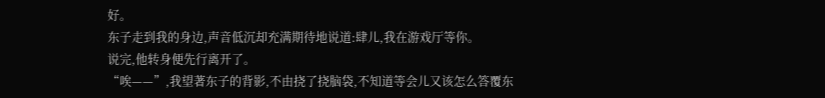好。
东子走到我的身边,声音低沉却充满期待地说道:肆儿,我在游戏厅等你。
说完,他转身便先行离开了。
“唉——”,我望著东子的背影,不由挠了挠脑袋,不知道等会儿又该怎么答覆东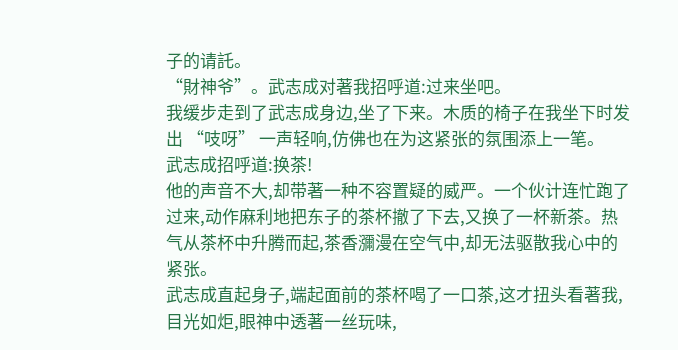子的请託。
“財神爷”。武志成对著我招呼道:过来坐吧。
我缓步走到了武志成身边,坐了下来。木质的椅子在我坐下时发出 “吱呀” 一声轻响,仿佛也在为这紧张的氛围添上一笔。
武志成招呼道:换茶!
他的声音不大,却带著一种不容置疑的威严。一个伙计连忙跑了过来,动作麻利地把东子的茶杯撤了下去,又换了一杯新茶。热气从茶杯中升腾而起,茶香瀰漫在空气中,却无法驱散我心中的紧张。
武志成直起身子,端起面前的茶杯喝了一口茶,这才扭头看著我,目光如炬,眼神中透著一丝玩味,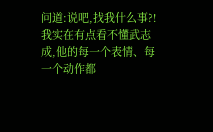问道:说吧,找我什么事?!
我实在有点看不懂武志成,他的每一个表情、每一个动作都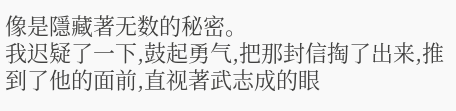像是隱藏著无数的秘密。
我迟疑了一下,鼓起勇气,把那封信掏了出来,推到了他的面前,直视著武志成的眼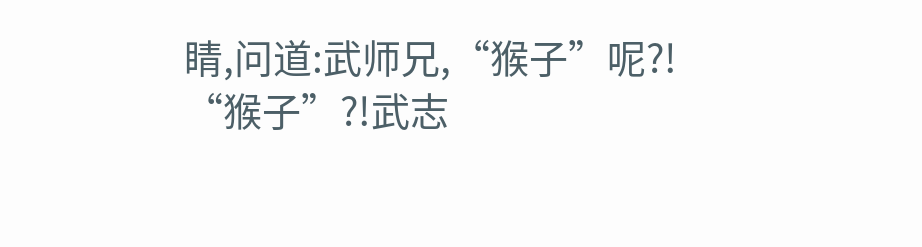睛,问道:武师兄,“猴子”呢?!
“猴子”?!武志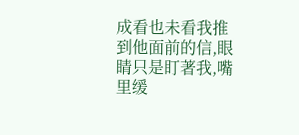成看也未看我推到他面前的信,眼睛只是盯著我,嘴里缓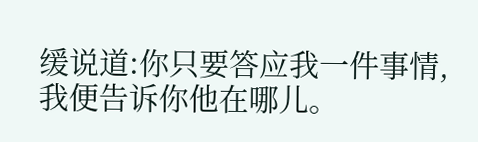缓说道:你只要答应我一件事情,我便告诉你他在哪儿。